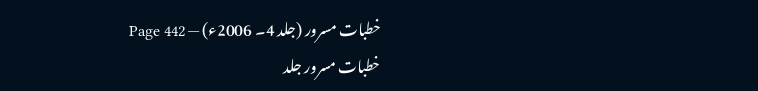خطبات مسرور (جلد 4۔ 2006ء) — Page 442
خطبات مسرور جلد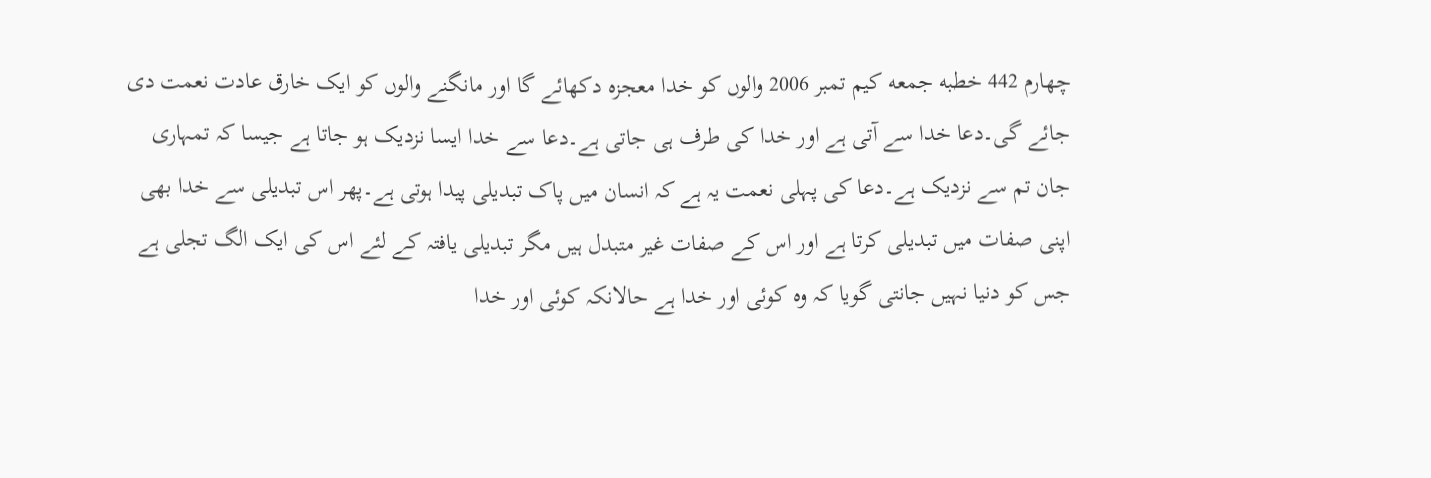چهارم 442 خطبه جمعه کیم تمبر 2006 والوں کو خدا معجزہ دکھائے گا اور مانگنے والوں کو ایک خارق عادت نعمت دی جائے گی۔دعا خدا سے آتی ہے اور خدا کی طرف ہی جاتی ہے۔دعا سے خدا ایسا نزدیک ہو جاتا ہے جیسا کہ تمہاری جان تم سے نزدیک ہے۔دعا کی پہلی نعمت یہ ہے کہ انسان میں پاک تبدیلی پیدا ہوتی ہے۔پھر اس تبدیلی سے خدا بھی اپنی صفات میں تبدیلی کرتا ہے اور اس کے صفات غیر متبدل ہیں مگر تبدیلی یافتہ کے لئے اس کی ایک الگ تجلی ہے جس کو دنیا نہیں جانتی گویا کہ وہ کوئی اور خدا ہے حالانکہ کوئی اور خدا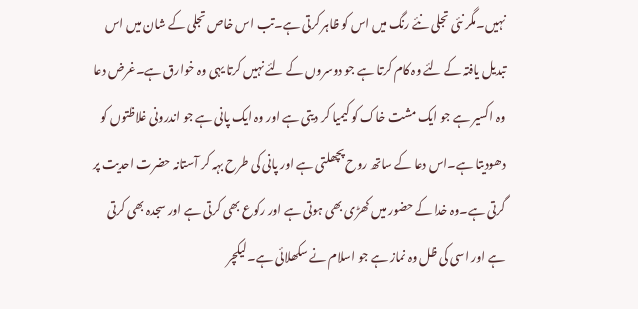نہیں۔مگر نئی تجلی نئے رنگ میں اس کو ظاہر کرتی ہے۔تب اس خاص تجلی کے شان میں اس تبدیل یافتہ کے لئے وہ کام کرتا ہے جو دوسروں کے لئے نہیں کرتا یہی وہ خوارق ہے۔غرض دعا وہ اکسیر ہے جو ایک مشت خاک کو کیمیا کر دیتی ہے اور وہ ایک پانی ہے جو اندرونی غلاظتوں کو دھودیتا ہے۔اس دعا کے ساتھ روح پچھلتی ہے اور پانی کی طرح بہہ کر آستانہ حضرت احدیت پر گرتی ہے۔وہ خدا کے حضور میں کھڑی بھی ہوتی ہے اور رکوع بھی کرتی ہے اور سجدہ بھی کرتی ہے اور اسی کی ظل وہ نماز ہے جو اسلام نے سکھلائی ہے۔لیکچر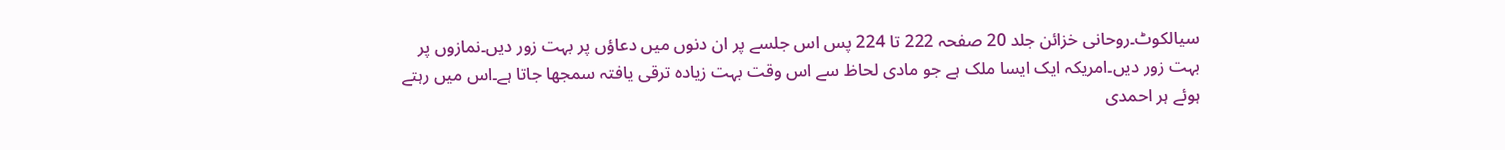سیالکوٹ۔روحانی خزائن جلد 20 صفحہ 222 تا 224 پس اس جلسے پر ان دنوں میں دعاؤں پر بہت زور دیں۔نمازوں پر بہت زور دیں۔امریکہ ایک ایسا ملک ہے جو مادی لحاظ سے اس وقت بہت زیادہ ترقی یافتہ سمجھا جاتا ہے۔اس میں رہتے ہوئے ہر احمدی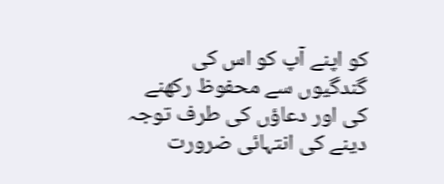کو اپنے آپ کو اس کی گندگیوں سے محفوظ رکھنے کی اور دعاؤں کی طرف توجہ دینے کی انتہائی ضرورت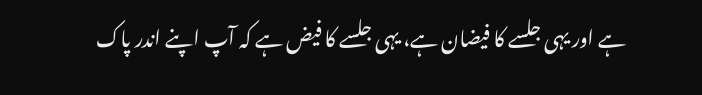ہے اور یہی جلسے کا فیضان ہے، یہی جلسے کا فیض ہے کہ آپ اپنے اندر پاک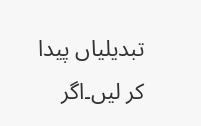تبدیلیاں پیدا کر لیں۔اگر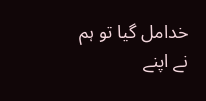خدامل گیا تو ہم نے اپنے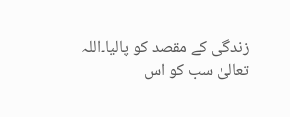زندگی کے مقصد کو پالیا۔اللہ تعالیٰ سب کو اس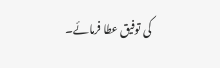کی توفیق عطا فرمائے۔